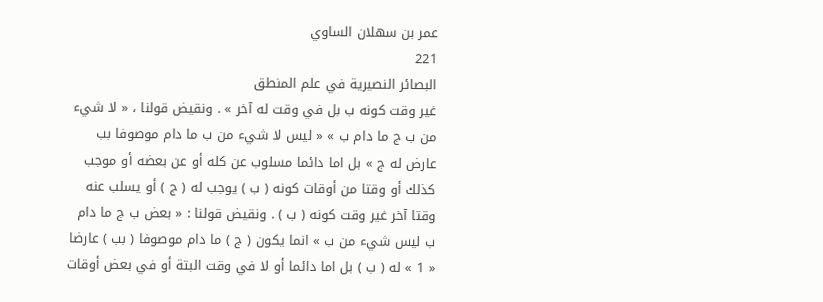عمر بن سهلان الساوي
221
البصائر النصيرية في علم المنطق
غير وقت كونه ب بل في وقت له آخر » . ونقيض قولنا ، « لا شيء من ب ج ما دام ب » « ليس لا شيء من ب ما دام موصوفا بب عارض له ج » بل اما دائما مسلوب عن كله أو عن بعضه أو موجب كذلك أو وقتا من أوقات كونه ( ب ) يوجب له ( ج ) أو يسلب عنه وقتا آخر غير وقت كونه ( ب ) . ونقيض قولنا : « بعض ب ج ما دام ب ليس شيء من ب » انما يكون ( ج ) ما دام موصوفا ( بب ) عارضا « 1 » له ( ب ) بل اما دائما أو لا في وقت البتة أو في بعض أوقات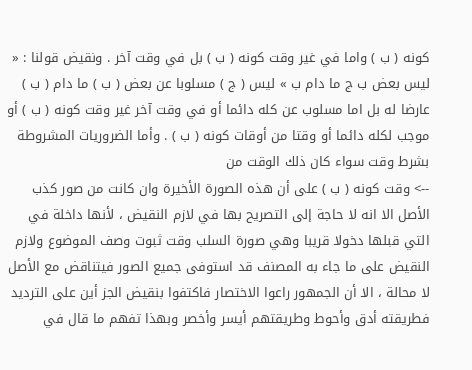كونه ( ب ) واما في غير وقت كونه ( ب ) بل في وقت آخر . ونقيض قولنا : « ليس بعض ب ج ما دام ب » ليس ( ج ) مسلوبا عن بعض ( ب ) ما دام ( ب ) عارضا له بل اما مسلوب عن كله دائما أو في وقت آخر غير وقت كونه ( ب ) أو موجب لكله دائما أو وقتا من أوقات كونه ( ب ) . وأما الضروريات المشروطة بشرط وقت سواء كان ذلك الوقت من
--> وقت كونه ( ب ) على أن هذه الصورة الأخيرة وان كانت من صور كذب الأصل الا انه لا حاجة إلى التصريح بها في لازم النقيض ، لأنها داخلة في التي قبلها دخولا قريبا وهي صورة السلب وقت ثبوت وصف الموضوع ولازم النقيض على ما جاء به المصنف قد استوفى جميع الصور فيتناقض مع الأصل لا محالة ، الا أن الجمهور راعوا الاختصار فاكتفوا بنقيض الجز أين على الترديد فطريقته أدق وأحوط وطريقتهم أيسر وأخصر وبهذا تفهم ما قال في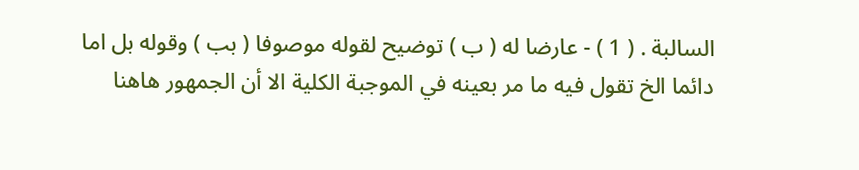السالبة . ( 1 ) - عارضا له ( ب ) توضيح لقوله موصوفا ( بب ) وقوله بل اما دائما الخ تقول فيه ما مر بعينه في الموجبة الكلية الا أن الجمهور هاهنا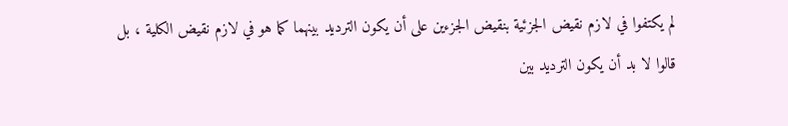لم يكتفوا في لازم نقيض الجزئية بنقيض الجزءين على أن يكون الترديد بينهما كما هو في لازم نقيض الكلية ، بل قالوا لا بد أن يكون الترديد بين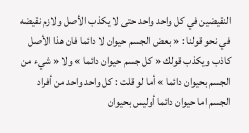النقيضين في كل واحد واحد حتى لا يكذب الأصل ولازم نقيضه في نحو قولنا : « بعض الجسم حيوان لا دائما فان هذا الأصل كاذب ويكذب قولك « كل جسم حيوان دائما » ولا « شيء من الجسم بحيوان دائما » أما لو قلت : كل واحد واحد من أفراد الجسم اما حيوان دائما أوليس بحيوان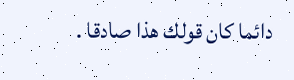دائما كان قولك هذا صادقا .